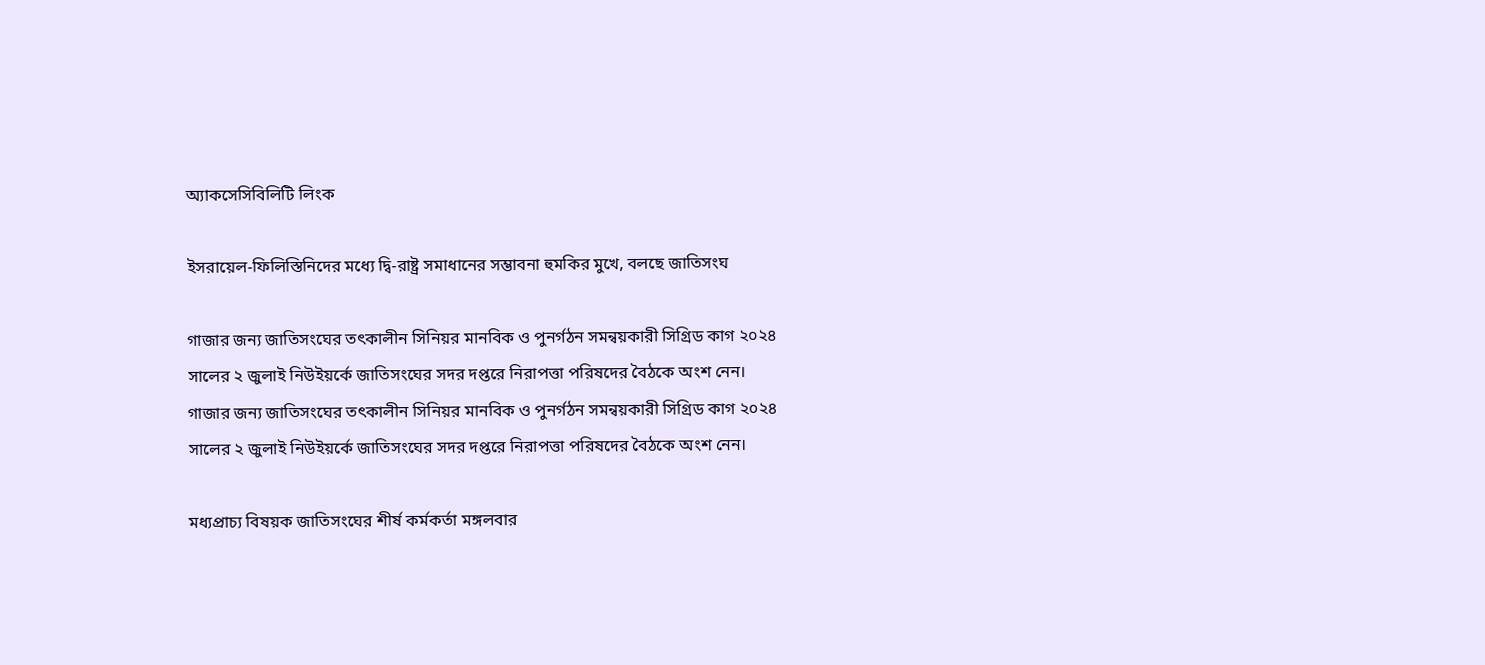অ্যাকসেসিবিলিটি লিংক

ইসরায়েল-ফিলিস্তিনিদের মধ্যে দ্বি-রাষ্ট্র সমাধানের সম্ভাবনা হুমকির মুখে, বলছে জাতিসংঘ

গাজার জন্য জাতিসংঘের তৎকালীন সিনিয়র মানবিক ও পুনর্গঠন সমন্বয়কারী সিগ্রিড কাগ ২০২৪ সালের ২ জুলাই নিউইয়র্কে জাতিসংঘের সদর দপ্তরে নিরাপত্তা পরিষদের বৈঠকে অংশ নেন।
গাজার জন্য জাতিসংঘের তৎকালীন সিনিয়র মানবিক ও পুনর্গঠন সমন্বয়কারী সিগ্রিড কাগ ২০২৪ সালের ২ জুলাই নিউইয়র্কে জাতিসংঘের সদর দপ্তরে নিরাপত্তা পরিষদের বৈঠকে অংশ নেন।

মধ্যপ্রাচ্য বিষয়ক জাতিসংঘের শীর্ষ কর্মকর্তা মঙ্গলবার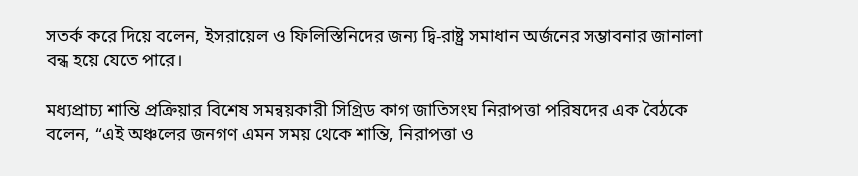সতর্ক করে দিয়ে বলেন, ইসরায়েল ও ফিলিস্তিনিদের জন্য দ্বি-রাষ্ট্র সমাধান অর্জনের সম্ভাবনার জানালা বন্ধ হয়ে যেতে পারে।

মধ্যপ্রাচ্য শান্তি প্রক্রিয়ার বিশেষ সমন্বয়কারী সিগ্রিড কাগ জাতিসংঘ নিরাপত্তা পরিষদের এক বৈঠকে বলেন, “এই অঞ্চলের জনগণ এমন সময় থেকে শান্তি, নিরাপত্তা ও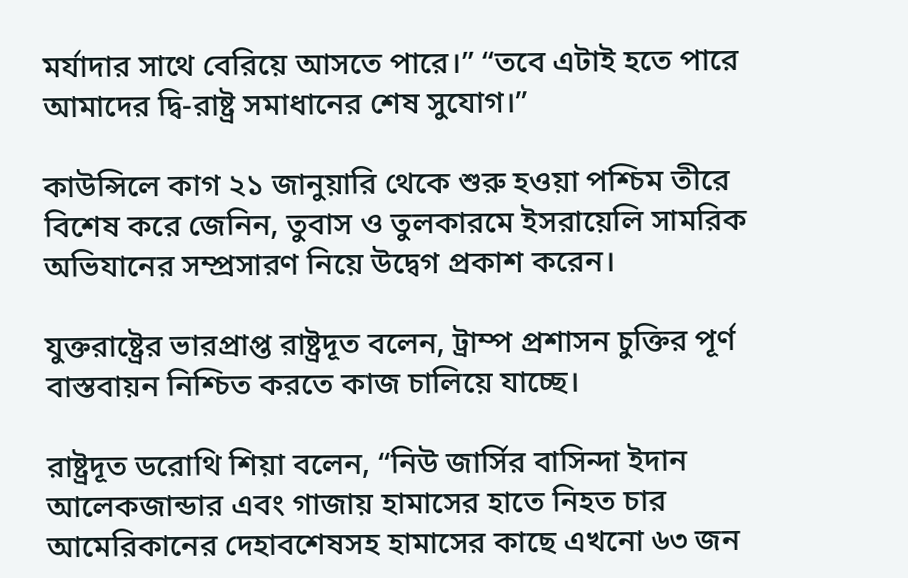মর্যাদার সাথে বেরিয়ে আসতে পারে।” “তবে এটাই হতে পারে আমাদের দ্বি-রাষ্ট্র সমাধানের শেষ সুযোগ।”

কাউন্সিলে কাগ ২১ জানুয়ারি থেকে শুরু হওয়া পশ্চিম তীরে বিশেষ করে জেনিন, তুবাস ও তুলকারমে ইসরায়েলি সামরিক অভিযানের সম্প্রসারণ নিয়ে উদ্বেগ প্রকাশ করেন।

যুক্তরাষ্ট্রের ভারপ্রাপ্ত রাষ্ট্রদূত বলেন, ট্রাম্প প্রশাসন চুক্তির পূর্ণ বাস্তবায়ন নিশ্চিত করতে কাজ চালিয়ে যাচ্ছে।

রাষ্ট্রদূত ডরোথি শিয়া বলেন, “নিউ জার্সির বাসিন্দা ইদান আলেকজান্ডার এবং গাজায় হামাসের হাতে নিহত চার আমেরিকানের দেহাবশেষসহ হামাসের কাছে এখনো ৬৩ জন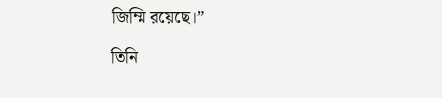জিম্মি রয়েছে।”

তিনি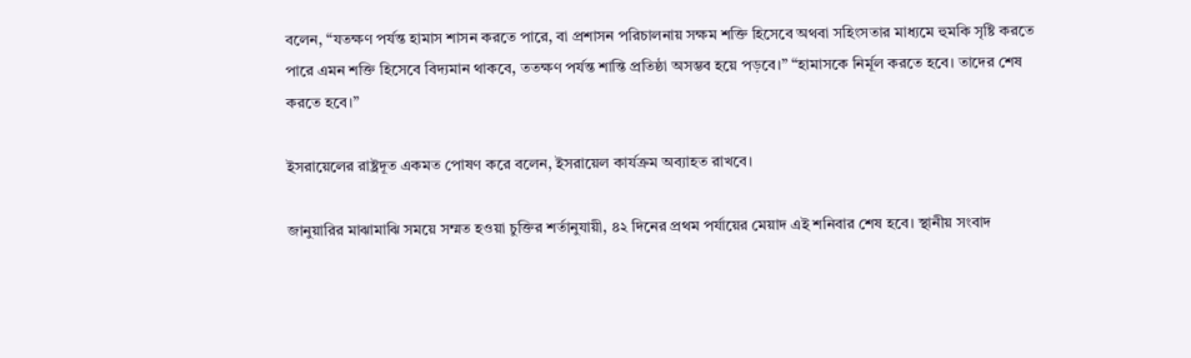বলেন, “যতক্ষণ পর্যন্ত হামাস শাসন করতে পারে, বা প্রশাসন পরিচালনায় সক্ষম শক্তি হিসেবে অথবা সহিংসতার মাধ্যমে হুমকি সৃষ্টি করতে পারে এমন শক্তি হিসেবে বিদ্যমান থাকবে, ততক্ষণ পর্যন্ত শান্তি প্রতিষ্ঠা অসম্ভব হয়ে পড়বে।” “হামাসকে নির্মূল করতে হবে। তাদের শেষ করতে হবে।”

ইসরায়েলের রাষ্ট্রদূত একমত পোষণ করে বলেন, ইসরায়েল কার্যক্রম অব্যাহত রাখবে।

জানুয়ারির মাঝামাঝি সময়ে সম্মত হওয়া চুক্তির শর্তানুযায়ী, ৪২ দিনের প্রথম পর্যায়ের মেয়াদ এই শনিবার শেষ হবে। স্থানীয় সংবাদ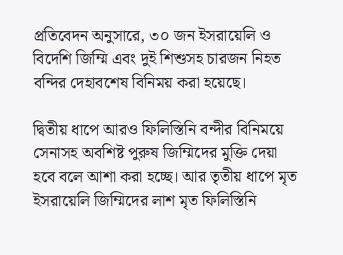প্রতিবেদন অনুসারে, ৩০ জন ইসরায়েলি ও বিদেশি জিম্মি এবং দুই শিশুসহ চারজন নিহত বন্দির দেহাবশেষ বিনিময় করা হয়েছে।

দ্বিতীয় ধাপে আরও ফিলিস্তিনি বন্দীর বিনিময়ে সেনাসহ অবশিষ্ট পুরুষ জিম্মিদের মুক্তি দেয়া হবে বলে আশা করা হচ্ছে। আর তৃতীয় ধাপে মৃত ইসরায়েলি জিম্মিদের লাশ মৃত ফিলিস্তিনি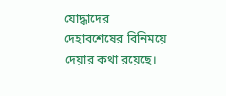যোদ্ধাদের দেহাবশেষের বিনিময়ে দেয়ার কথা রয়েছে।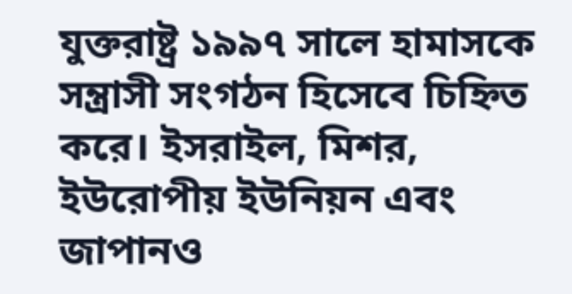যুক্তরাষ্ট্র ১৯৯৭ সালে হামাসকে সন্ত্রাসী সংগঠন হিসেবে চিহ্নিত করে। ইসরাইল, মিশর, ইউরোপীয় ইউনিয়ন এবং জাপানও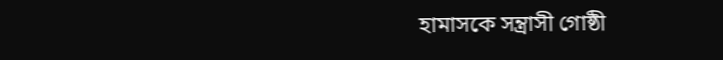হামাসকে সন্ত্রাসী গোষ্ঠী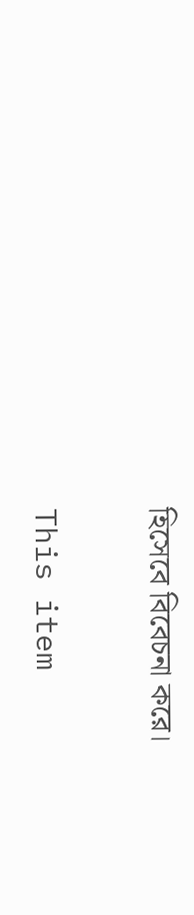হিসেবে বিবেচনা করে।

This item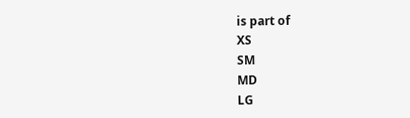is part of
XS
SM
MD
LG